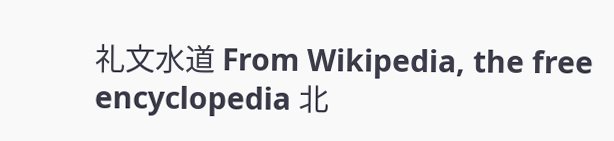礼文水道 From Wikipedia, the free encyclopedia 北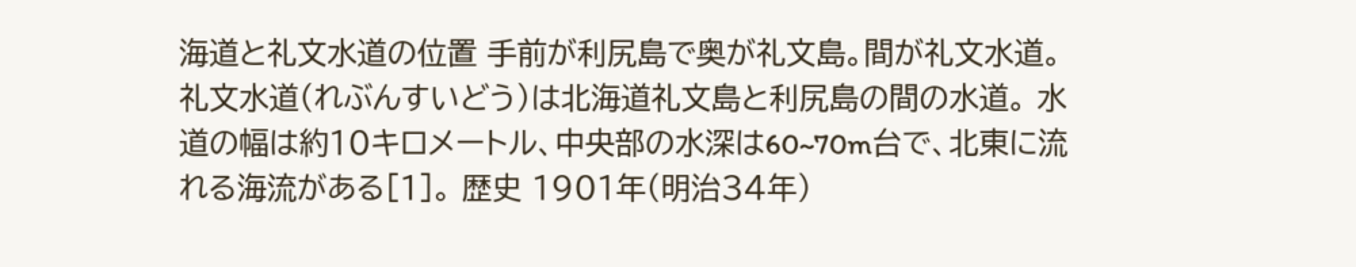海道と礼文水道の位置 手前が利尻島で奥が礼文島。間が礼文水道。 礼文水道(れぶんすいどう)は北海道礼文島と利尻島の間の水道。 水道の幅は約10キロメートル、中央部の水深は60~70m台で、北東に流れる海流がある[1]。 歴史 1901年(明治34年)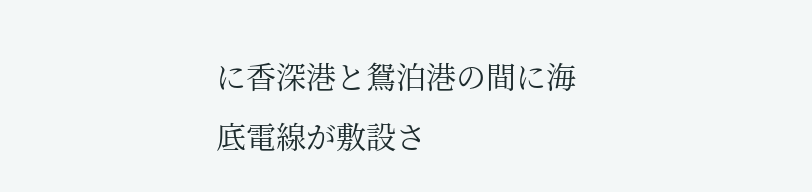に香深港と鴛泊港の間に海底電線が敷設さ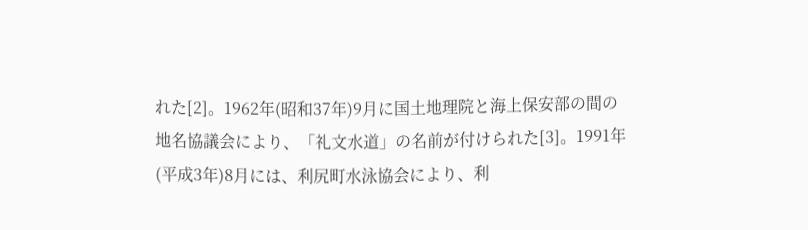れた[2]。1962年(昭和37年)9月に国土地理院と海上保安部の間の地名協議会により、「礼文水道」の名前が付けられた[3]。1991年(平成3年)8月には、利尻町水泳協会により、利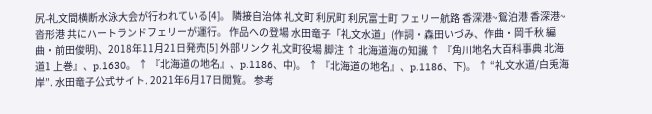尻-礼文間横断水泳大会が行われている[4]。 隣接自治体 礼文町 利尻町 利尻富士町 フェリー航路 香深港~鴛泊港 香深港~沓形港 共にハートランドフェリーが運行。 作品への登場 水田竜子「礼文水道」(作詞・森田いづみ、作曲・岡千秋 編曲・前田俊明)、2018年11月21日発売[5] 外部リンク 礼文町役場 脚注 ↑ 北海道海の知識 ↑ 『角川地名大百科事典 北海道1 上巻』、p.1630。 ↑ 『北海道の地名』、p.1186、中)。 ↑ 『北海道の地名』、p.1186、下)。 ↑ “礼文水道/白兎海岸”. 水田竜子公式サイト. 2021年6月17日閲覧。 参考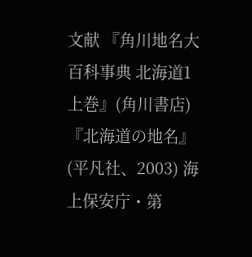文献 『角川地名大百科事典 北海道1 上巻』(角川書店) 『北海道の地名』(平凡社、2003) 海上保安庁・第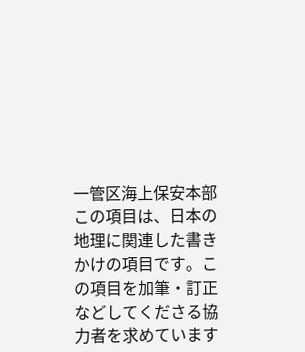一管区海上保安本部 この項目は、日本の地理に関連した書きかけの項目です。この項目を加筆・訂正などしてくださる協力者を求めています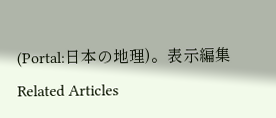(Portal:日本の地理)。表示編集 Related Articles